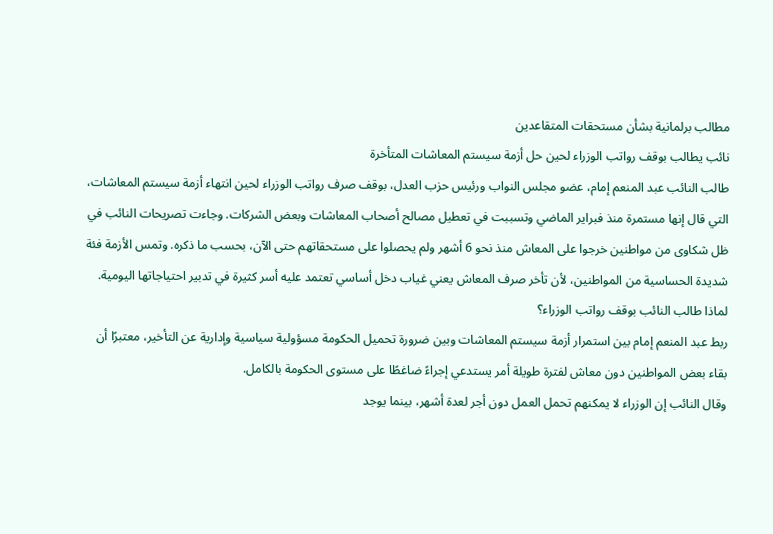مطالب برلمانية بشأن مستحقات المتقاعدين
نائب يطالب بوقف رواتب الوزراء لحين حل أزمة سيستم المعاشات المتأخرة
طالب النائب عبد المنعم إمام، عضو مجلس النواب ورئيس حزب العدل، بوقف صرف رواتب الوزراء لحين انتهاء أزمة سيستم المعاشات، التي قال إنها مستمرة منذ فبراير الماضي وتسببت في تعطيل مصالح أصحاب المعاشات وبعض الشركات. وجاءت تصريحات النائب في ظل شكاوى من مواطنين خرجوا على المعاش منذ نحو 6 أشهر ولم يحصلوا على مستحقاتهم حتى الآن، بحسب ما ذكره. وتمس الأزمة فئة شديدة الحساسية من المواطنين، لأن تأخر صرف المعاش يعني غياب دخل أساسي تعتمد عليه أسر كثيرة في تدبير احتياجاتها اليومية.
لماذا طالب النائب بوقف رواتب الوزراء؟
ربط عبد المنعم إمام بين استمرار أزمة سيستم المعاشات وبين ضرورة تحميل الحكومة مسؤولية سياسية وإدارية عن التأخير، معتبرًا أن بقاء بعض المواطنين دون معاش لفترة طويلة أمر يستدعي إجراءً ضاغطًا على مستوى الحكومة بالكامل.
وقال النائب إن الوزراء لا يمكنهم تحمل العمل دون أجر لعدة أشهر، بينما يوجد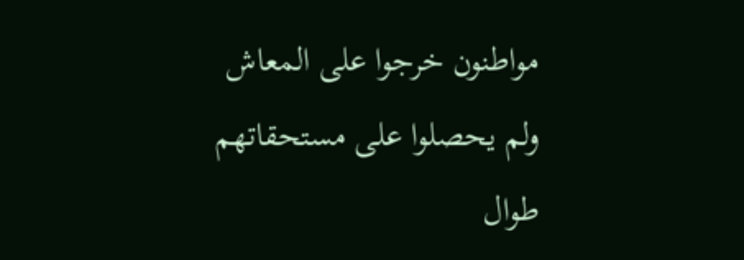مواطنون خرجوا على المعاش ولم يحصلوا على مستحقاتهم طوال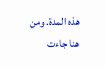هذه المدة. ومن هنا جاءت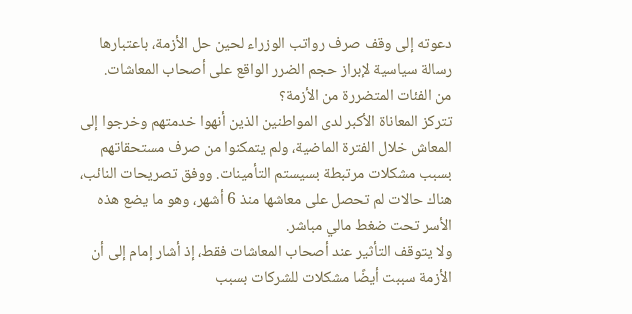دعوته إلى وقف صرف رواتب الوزراء لحين حل الأزمة، باعتبارها رسالة سياسية لإبراز حجم الضرر الواقع على أصحاب المعاشات.
من الفئات المتضررة من الأزمة؟
تتركز المعاناة الأكبر لدى المواطنين الذين أنهوا خدمتهم وخرجوا إلى المعاش خلال الفترة الماضية، ولم يتمكنوا من صرف مستحقاتهم بسبب مشكلات مرتبطة بسيستم التأمينات. ووفق تصريحات النائب، هناك حالات لم تحصل على معاشها منذ 6 أشهر، وهو ما يضع هذه الأسر تحت ضغط مالي مباشر.
ولا يتوقف التأثير عند أصحاب المعاشات فقط، إذ أشار إمام إلى أن الأزمة سببت أيضًا مشكلات للشركات بسبب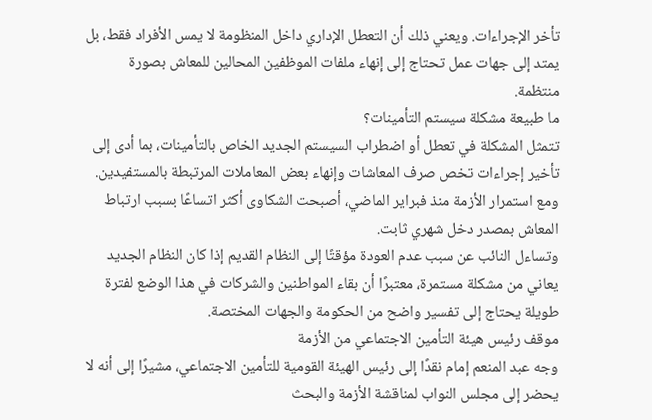تأخر الإجراءات. ويعني ذلك أن التعطل الإداري داخل المنظومة لا يمس الأفراد فقط، بل يمتد إلى جهات عمل تحتاج إلى إنهاء ملفات الموظفين المحالين للمعاش بصورة منتظمة.
ما طبيعة مشكلة سيستم التأمينات؟
تتمثل المشكلة في تعطل أو اضطراب السيستم الجديد الخاص بالتأمينات، بما أدى إلى تأخير إجراءات تخص صرف المعاشات وإنهاء بعض المعاملات المرتبطة بالمستفيدين. ومع استمرار الأزمة منذ فبراير الماضي، أصبحت الشكاوى أكثر اتساعًا بسبب ارتباط المعاش بمصدر دخل شهري ثابت.
وتساءل النائب عن سبب عدم العودة مؤقتًا إلى النظام القديم إذا كان النظام الجديد يعاني من مشكلة مستمرة، معتبرًا أن بقاء المواطنين والشركات في هذا الوضع لفترة طويلة يحتاج إلى تفسير واضح من الحكومة والجهات المختصة.
موقف رئيس هيئة التأمين الاجتماعي من الأزمة
وجه عبد المنعم إمام نقدًا إلى رئيس الهيئة القومية للتأمين الاجتماعي، مشيرًا إلى أنه لا يحضر إلى مجلس النواب لمناقشة الأزمة والبحث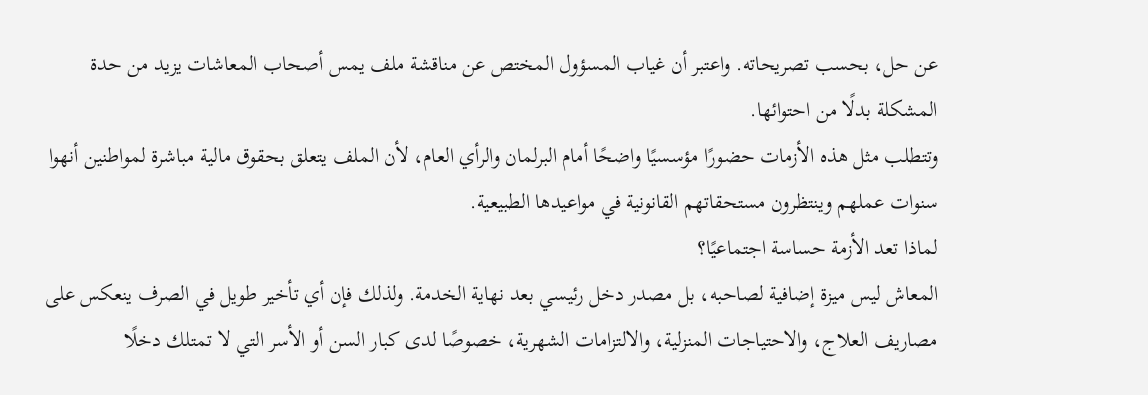عن حل، بحسب تصريحاته. واعتبر أن غياب المسؤول المختص عن مناقشة ملف يمس أصحاب المعاشات يزيد من حدة المشكلة بدلًا من احتوائها.
وتتطلب مثل هذه الأزمات حضورًا مؤسسيًا واضحًا أمام البرلمان والرأي العام، لأن الملف يتعلق بحقوق مالية مباشرة لمواطنين أنهوا سنوات عملهم وينتظرون مستحقاتهم القانونية في مواعيدها الطبيعية.
لماذا تعد الأزمة حساسة اجتماعيًا؟
المعاش ليس ميزة إضافية لصاحبه، بل مصدر دخل رئيسي بعد نهاية الخدمة. ولذلك فإن أي تأخير طويل في الصرف ينعكس على مصاريف العلاج، والاحتياجات المنزلية، والالتزامات الشهرية، خصوصًا لدى كبار السن أو الأسر التي لا تمتلك دخلًا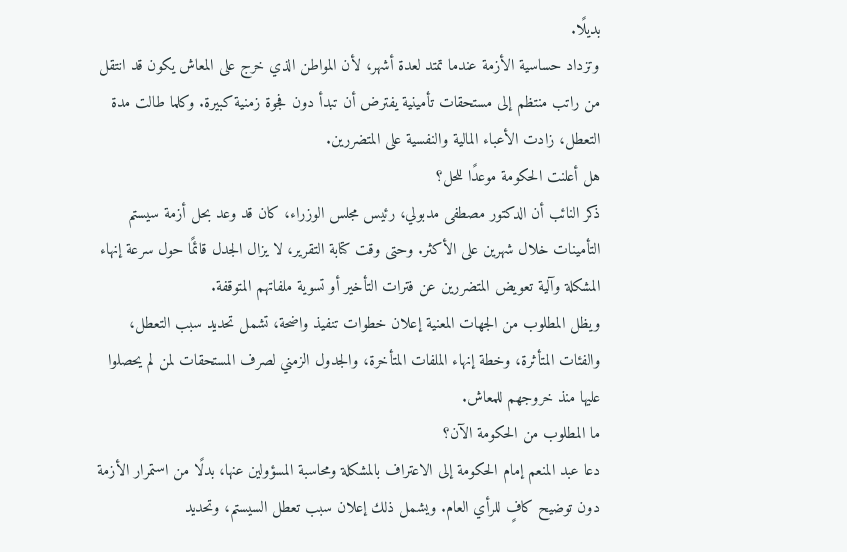بديلًا.
وتزداد حساسية الأزمة عندما تمتد لعدة أشهر، لأن المواطن الذي خرج على المعاش يكون قد انتقل من راتب منتظم إلى مستحقات تأمينية يفترض أن تبدأ دون فجوة زمنية كبيرة. وكلما طالت مدة التعطل، زادت الأعباء المالية والنفسية على المتضررين.
هل أعلنت الحكومة موعدًا للحل؟
ذكر النائب أن الدكتور مصطفى مدبولي، رئيس مجلس الوزراء، كان قد وعد بحل أزمة سيستم التأمينات خلال شهرين على الأكثر. وحتى وقت كتابة التقرير، لا يزال الجدل قائمًا حول سرعة إنهاء المشكلة وآلية تعويض المتضررين عن فترات التأخير أو تسوية ملفاتهم المتوقفة.
ويظل المطلوب من الجهات المعنية إعلان خطوات تنفيذ واضحة، تشمل تحديد سبب التعطل، والفئات المتأثرة، وخطة إنهاء الملفات المتأخرة، والجدول الزمني لصرف المستحقات لمن لم يحصلوا عليها منذ خروجهم للمعاش.
ما المطلوب من الحكومة الآن؟
دعا عبد المنعم إمام الحكومة إلى الاعتراف بالمشكلة ومحاسبة المسؤولين عنها، بدلًا من استمرار الأزمة دون توضيح كافٍ للرأي العام. ويشمل ذلك إعلان سبب تعطل السيستم، وتحديد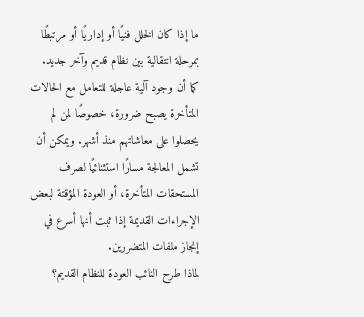ما إذا كان الخلل فنيًا أو إداريًا أو مرتبطًا بمرحلة انتقالية بين نظام قديم وآخر جديد.
كما أن وجود آلية عاجلة للتعامل مع الحالات المتأخرة يصبح ضرورة، خصوصًا لمن لم يحصلوا على معاشاتهم منذ أشهر. ويمكن أن تشمل المعالجة مسارًا استثنائيًا لصرف المستحقات المتأخرة، أو العودة المؤقتة لبعض الإجراءات القديمة إذا ثبت أنها أسرع في إنجاز ملفات المتضررين.
لماذا طرح النائب العودة للنظام القديم؟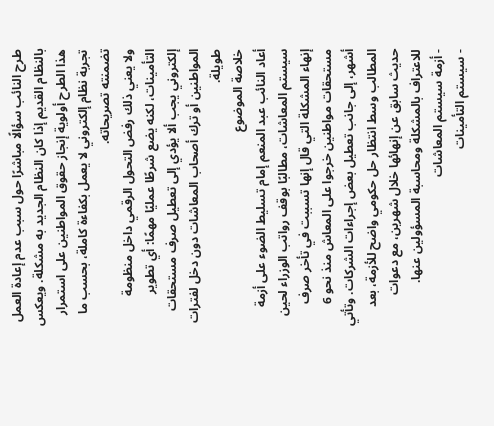طرح النائب سؤالًا مباشرًا حول سبب عدم إعادة العمل بالنظام القديم إذا كان النظام الجديد به مشكلة. ويعكس هذا الطرح أولوية إنجاز حقوق المواطنين على استمرار تجربة نظام إلكتروني لا يعمل بكفاءة كاملة، بحسب ما تضمنته تصريحاته.
ولا يعني ذلك رفض التحول الرقمي داخل منظومة التأمينات، لكنه يضع شرطًا عمليًا مهمًا: أي تطوير إلكتروني يجب ألا يؤدي إلى تعطيل صرف مستحقات المواطنين أو ترك أصحاب المعاشات دون دخل لفترات طويلة.
خلاصة الموضوع
أعاد النائب عبد المنعم إمام تسليط الضوء على أزمة سيستم المعاشات، مطالبًا بوقف رواتب الوزراء لحين إنهاء المشكلة التي قال إنها تسببت في تأخر صرف مستحقات مواطنين خرجوا على المعاش منذ نحو 6 أشهر، إلى جانب تعطيل بعض إجراءات الشركات. وتأتي المطالب وسط انتظار حل حكومي واضح للأزمة، بعد حديث سابق عن إنهائها خلال شهرين، مع دعوات للاعتراف بالمشكلة ومحاسبة المسؤولين عنها.
- أزمة سيستم المعاشات
- سيستم التأمينات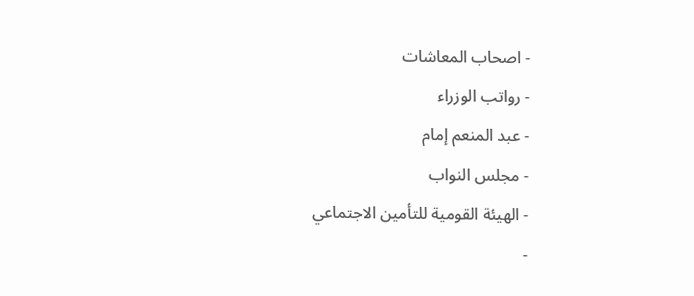- اصحاب المعاشات
- رواتب الوزراء
- عبد المنعم إمام
- مجلس النواب
- الهيئة القومية للتأمين الاجتماعي
-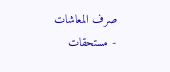صرف المعاشات
- مستحقات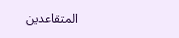المتقاعدين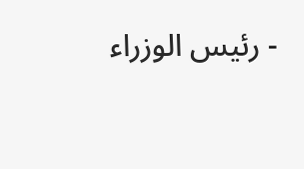- رئيس الوزراء